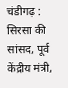चंडीगढ़ : सिरसा की सांसद, पूर्व केंद्रीय मंत्री,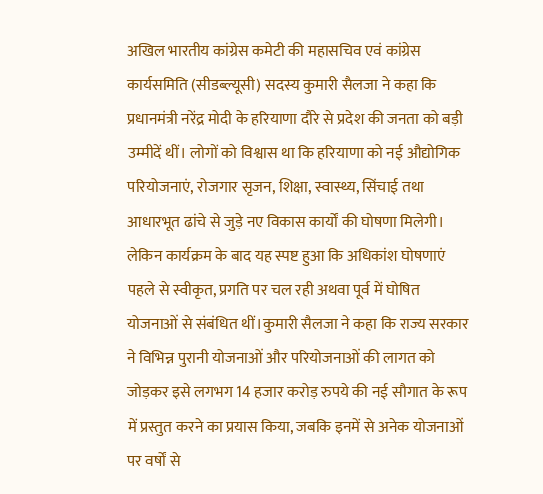अखिल भारतीय कांग्रेस कमेटी की महासचिव एवं कांग्रेस कार्यसमिति (सीडब्ल्यूसी) सदस्य कुमारी सैलजा ने कहा कि प्रधानमंत्री नरेंद्र मोदी के हरियाणा दौरे से प्रदेश की जनता को बड़ी उम्मीदें थीं। लोगों को विश्वास था कि हरियाणा को नई औद्योगिक परियोजनाएं, रोजगार सृजन, शिक्षा, स्वास्थ्य, सिंचाई तथा आधारभूत ढांचे से जुड़े नए विकास कार्यों की घोषणा मिलेगी। लेकिन कार्यक्रम के बाद यह स्पष्ट हुआ कि अधिकांश घोषणाएं पहले से स्वीकृत, प्रगति पर चल रही अथवा पूर्व में घोषित योजनाओं से संबंधित थीं।कुमारी सैलजा ने कहा कि राज्य सरकार ने विभिन्न पुरानी योजनाओं और परियोजनाओं की लागत को जोड़कर इसे लगभग 14 हजार करोड़ रुपये की नई सौगात के रूप में प्रस्तुत करने का प्रयास किया, जबकि इनमें से अनेक योजनाओं पर वर्षों से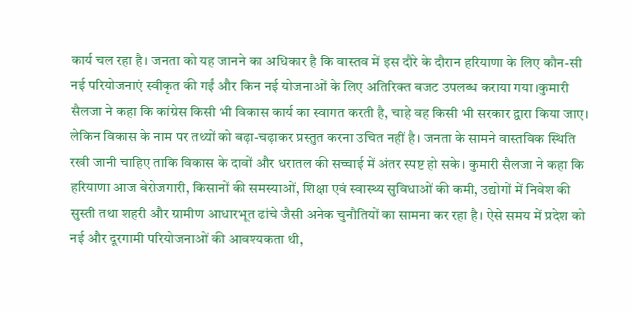कार्य चल रहा है। जनता को यह जानने का अधिकार है कि वास्तव में इस दौरे के दौरान हरियाणा के लिए कौन-सी नई परियोजनाएं स्वीकृत की गईं और किन नई योजनाओं के लिए अतिरिक्त बजट उपलब्ध कराया गया।कुमारी सैलजा ने कहा कि कांग्रेस किसी भी विकास कार्य का स्वागत करती है, चाहे वह किसी भी सरकार द्वारा किया जाए। लेकिन विकास के नाम पर तथ्यों को बढ़ा-चढ़ाकर प्रस्तुत करना उचित नहीं है। जनता के सामने वास्तविक स्थिति रखी जानी चाहिए ताकि विकास के दावों और धरातल की सच्चाई में अंतर स्पष्ट हो सके। कुमारी सैलजा ने कहा कि हरियाणा आज बेरोजगारी, किसानों की समस्याओं, शिक्षा एवं स्वास्थ्य सुविधाओं की कमी, उद्योगों में निवेश की सुस्ती तथा शहरी और ग्रामीण आधारभूत ढांचे जैसी अनेक चुनौतियों का सामना कर रहा है। ऐसे समय में प्रदेश को नई और दूरगामी परियोजनाओं की आवश्यकता थी,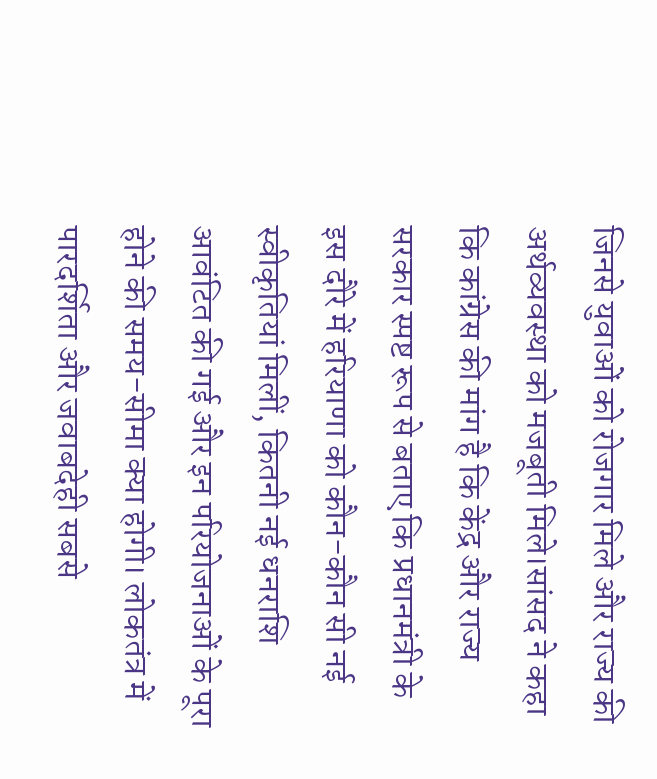जिनसे युवाओं को रोजगार मिले और राज्य की अर्थव्यवस्था को मजबूती मिले।सांसद ने कहा कि कांग्रेस की मांग है कि केंद्र और राज्य सरकार स्पष्ट रूप से बताए कि प्रधानमंत्री के इस दौरे में हरियाणा को कौन-कौन सी नई स्वीकृतियां मिलीं, कितनी नई धनराशि आवंटित की गई और इन परियोजनाओं के पूरा होने की समय-सीमा क्या होगी। लोकतंत्र में पारदर्शिता और जवाबदेही सबसे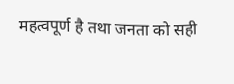महत्वपूर्ण है तथा जनता को सही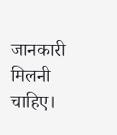जानकारी मिलनी चाहिए।